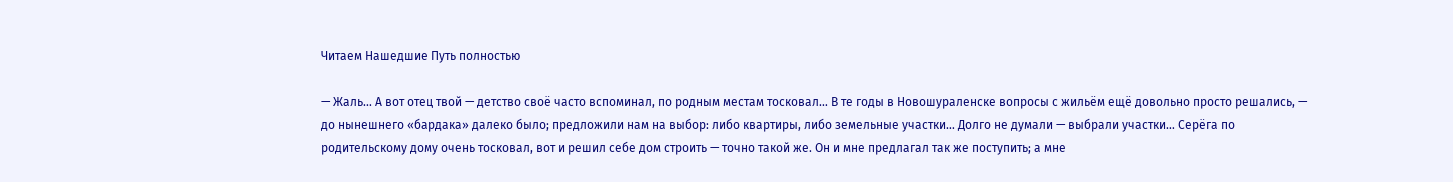Читаем Нашедшие Путь полностью

— Жаль… А вот отец твой — детство своё часто вспоминал, по родным местам тосковал… В те годы в Новошураленске вопросы с жильём ещё довольно просто решались, — до нынешнего «бардака» далеко было; предложили нам на выбор: либо квартиры, либо земельные участки… Долго не думали — выбрали участки… Серёга по родительскому дому очень тосковал, вот и решил себе дом строить — точно такой же. Он и мне предлагал так же поступить; а мне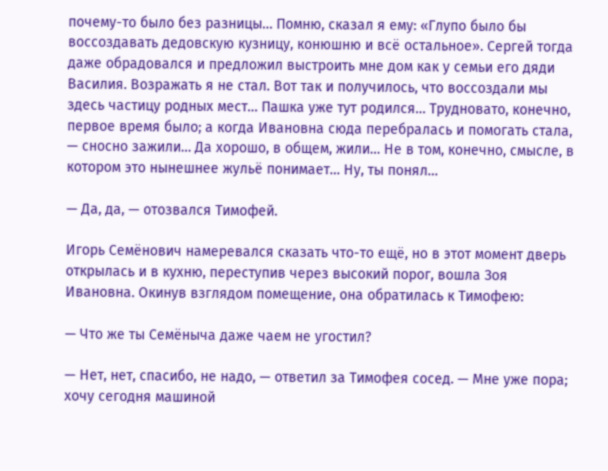почему-то было без разницы… Помню, сказал я ему: «Глупо было бы воссоздавать дедовскую кузницу, конюшню и всё остальное». Сергей тогда даже обрадовался и предложил выстроить мне дом как у семьи его дяди Василия. Возражать я не стал. Вот так и получилось, что воссоздали мы здесь частицу родных мест… Пашка уже тут родился… Трудновато, конечно, первое время было; а когда Ивановна сюда перебралась и помогать стала, — сносно зажили… Да хорошо, в общем, жили… Не в том, конечно, смысле, в котором это нынешнее жульё понимает… Ну, ты понял…

— Да, да, — отозвался Тимофей.

Игорь Семёнович намеревался сказать что-то ещё, но в этот момент дверь открылась и в кухню, переступив через высокий порог, вошла Зоя Ивановна. Окинув взглядом помещение, она обратилась к Тимофею:

— Что же ты Семёныча даже чаем не угостил?

— Нет, нет, спасибо, не надо, — ответил за Тимофея сосед. — Мне уже пора; хочу сегодня машиной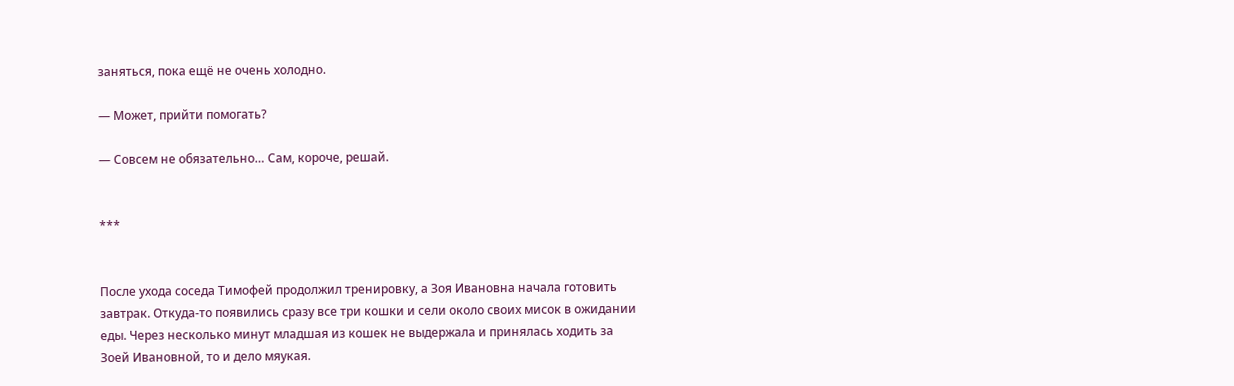заняться, пока ещё не очень холодно.

— Может, прийти помогать?

— Совсем не обязательно… Сам, короче, решай.


***


После ухода соседа Тимофей продолжил тренировку, а Зоя Ивановна начала готовить завтрак. Откуда-то появились сразу все три кошки и сели около своих мисок в ожидании еды. Через несколько минут младшая из кошек не выдержала и принялась ходить за Зоей Ивановной, то и дело мяукая.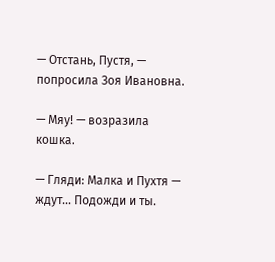— Отстань, Пустя, — попросила Зоя Ивановна.

— Мяу! — возразила кошка.

— Гляди: Малка и Пухтя — ждут… Подожди и ты.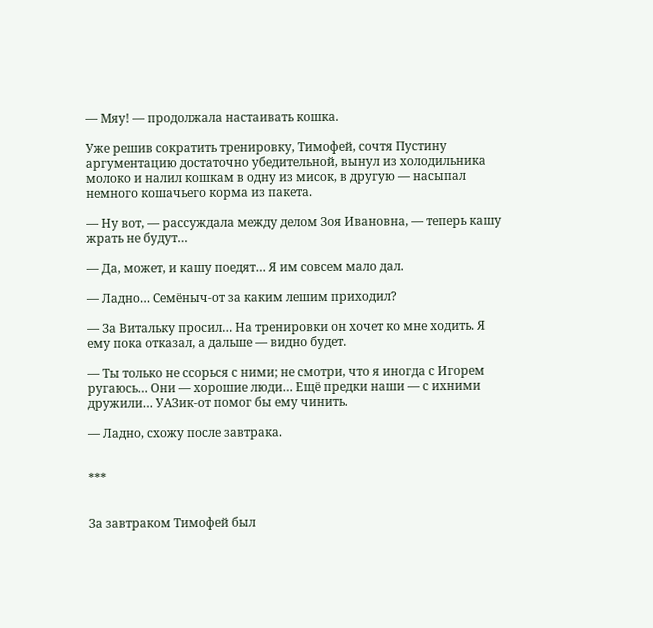— Мяу! — продолжала настаивать кошка.

Уже решив сократить тренировку, Тимофей, сочтя Пустину аргументацию достаточно убедительной, вынул из холодильника молоко и налил кошкам в одну из мисок, в другую — насыпал немного кошачьего корма из пакета.

— Ну вот, — рассуждала между делом Зоя Ивановна, — теперь кашу жрать не будут…

— Да, может, и кашу поедят… Я им совсем мало дал.

— Ладно… Семёныч-от за каким лешим приходил?

— За Витальку просил… На тренировки он хочет ко мне ходить. Я ему пока отказал, а дальше — видно будет.

— Ты только не ссорься с ними; не смотри, что я иногда с Игорем ругаюсь… Они — хорошие люди… Ещё предки наши — с ихними дружили… УАЗик-от помог бы ему чинить.

— Ладно, схожу после завтрака.


***


За завтраком Тимофей был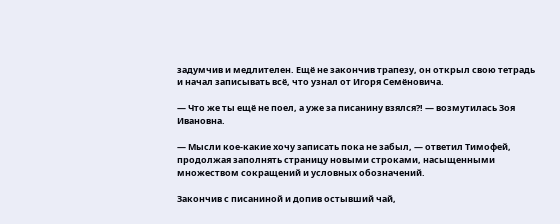задумчив и медлителен. Ещё не закончив трапезу, он открыл свою тетрадь и начал записывать всё, что узнал от Игоря Семёновича.

— Что же ты ещё не поел, а уже за писанину взялся?! — возмутилась Зоя Ивановна.

— Мысли кое-какие хочу записать пока не забыл, — ответил Тимофей, продолжая заполнять страницу новыми строками, насыщенными множеством сокращений и условных обозначений.

Закончив с писаниной и допив остывший чай,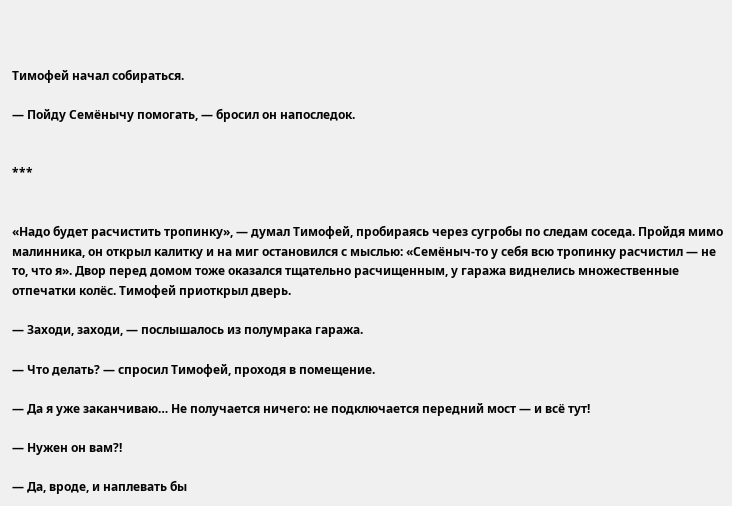Тимофей начал собираться.

— Пойду Семёнычу помогать, — бросил он напоследок.


***


«Надо будет расчистить тропинку», — думал Тимофей, пробираясь через сугробы по следам соседа. Пройдя мимо малинника, он открыл калитку и на миг остановился с мыслью: «Семёныч-то у себя всю тропинку расчистил — не то, что я». Двор перед домом тоже оказался тщательно расчищенным, у гаража виднелись множественные отпечатки колёс. Тимофей приоткрыл дверь.

— Заходи, заходи, — послышалось из полумрака гаража.

— Что делать? — спросил Тимофей, проходя в помещение.

— Да я уже заканчиваю… Не получается ничего: не подключается передний мост — и всё тут!

— Нужен он вам?!

— Да, вроде, и наплевать бы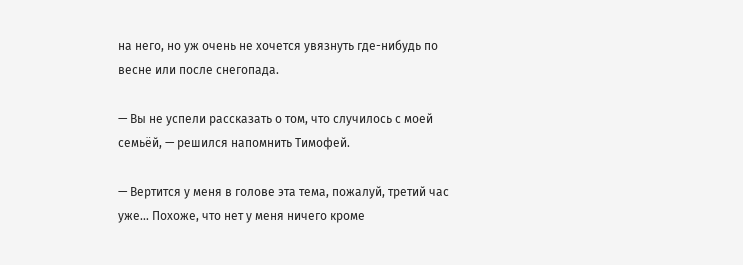на него, но уж очень не хочется увязнуть где-нибудь по весне или после снегопада.

— Вы не успели рассказать о том, что случилось с моей семьёй, — решился напомнить Тимофей.

— Вертится у меня в голове эта тема, пожалуй, третий час уже… Похоже, что нет у меня ничего кроме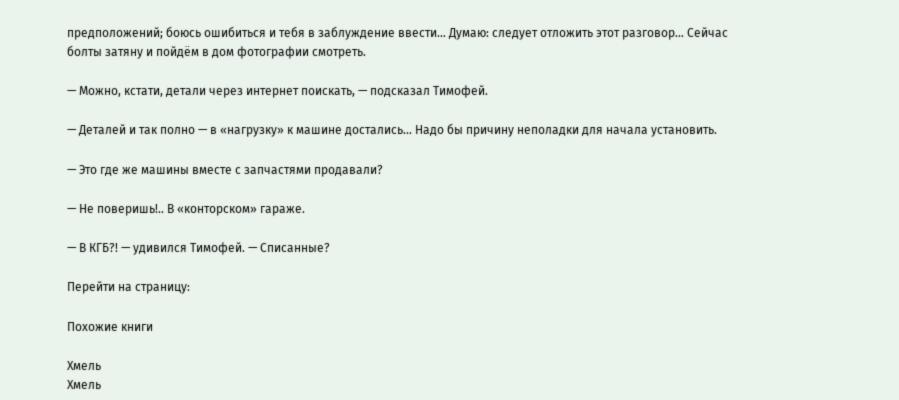предположений; боюсь ошибиться и тебя в заблуждение ввести… Думаю: следует отложить этот разговор… Сейчас болты затяну и пойдём в дом фотографии смотреть.

— Можно, кстати, детали через интернет поискать, — подсказал Тимофей.

— Деталей и так полно — в «нагрузку» к машине достались… Надо бы причину неполадки для начала установить.

— Это где же машины вместе с запчастями продавали?

— Не поверишь!.. В «конторском» гараже.

— В КГБ?! — удивился Тимофей. — Списанные?

Перейти на страницу:

Похожие книги

Хмель
Хмель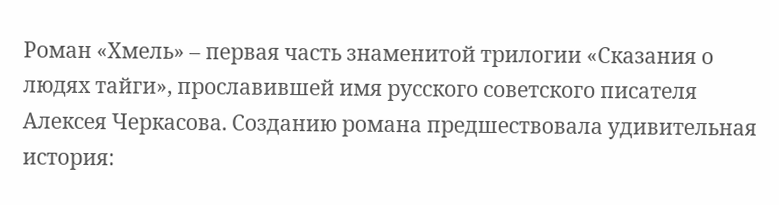Роман «Хмель» – первая часть знаменитой трилогии «Сказания о людях тайги», прославившей имя русского советского писателя Алексея Черкасова. Созданию романа предшествовала удивительная история: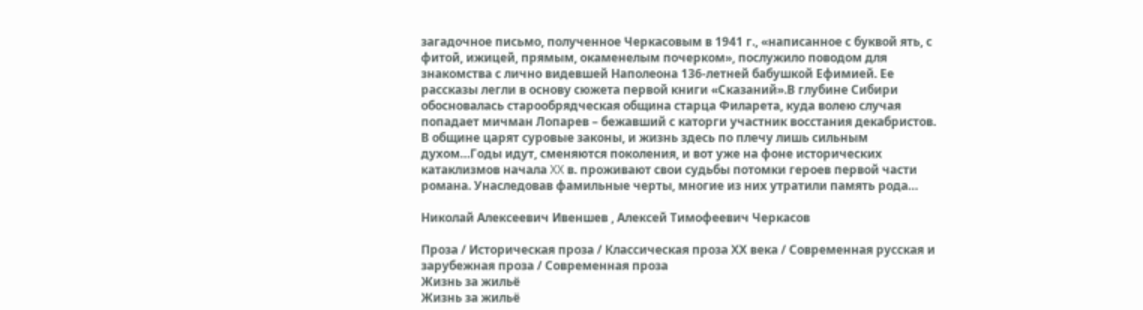загадочное письмо, полученное Черкасовым в 1941 г., «написанное с буквой ять, с фитой, ижицей, прямым, окаменелым почерком», послужило поводом для знакомства с лично видевшей Наполеона 136-летней бабушкой Ефимией. Ее рассказы легли в основу сюжета первой книги «Сказаний».В глубине Сибири обосновалась старообрядческая община старца Филарета, куда волею случая попадает мичман Лопарев – бежавший с каторги участник восстания декабристов. В общине царят суровые законы, и жизнь здесь по плечу лишь сильным духом…Годы идут, сменяются поколения, и вот уже на фоне исторических катаклизмов начала XX в. проживают свои судьбы потомки героев первой части романа. Унаследовав фамильные черты, многие из них утратили память рода…

Николай Алексеевич Ивеншев , Алексей Тимофеевич Черкасов

Проза / Историческая проза / Классическая проза ХX века / Современная русская и зарубежная проза / Современная проза
Жизнь за жильё
Жизнь за жильё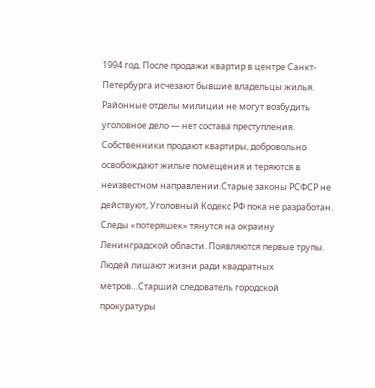1994 год. После продажи квартир в центре Санкт-Петербурга исчезают бывшие владельцы жилья. Районные отделы милиции не могут возбудить уголовное дело — нет состава преступления. Собственники продают квартиры, добровольно освобождают жилые помещения и теряются в неизвестном направлении.Старые законы РСФСР не действуют, Уголовный Кодекс РФ пока не разработан. Следы «потеряшек» тянутся на окраину Ленинградской области. Появляются первые трупы. Людей лишают жизни ради квадратных метров…Старший следователь городской прокуратуры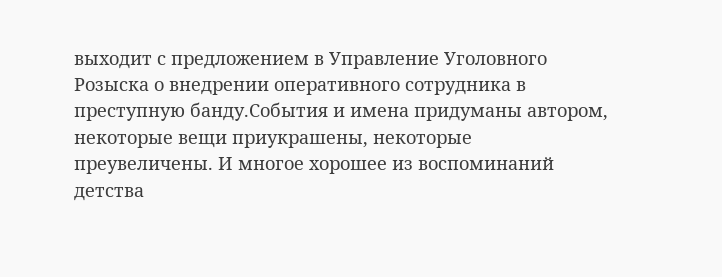выходит с предложением в Управление Уголовного Розыска о внедрении оперативного сотрудника в преступную банду.События и имена придуманы автором, некоторые вещи приукрашены, некоторые преувеличены. И многое хорошее из воспоминаний детства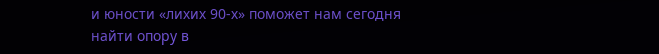и юности «лихих 90-х» поможет нам сегодня найти опору в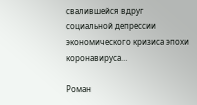свалившейся вдруг социальной депрессии экономического кризиса эпохи коронавируса…

Роман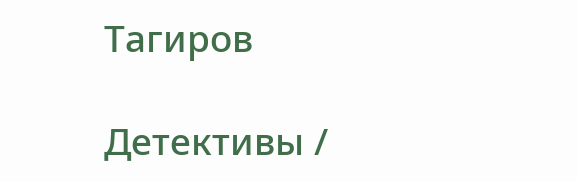Тагиров

Детективы /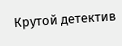Крутой детектив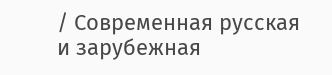/ Современная русская и зарубежная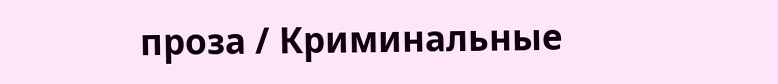проза / Криминальные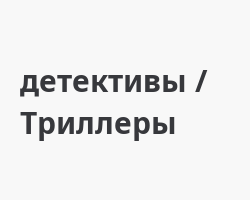детективы / Триллеры